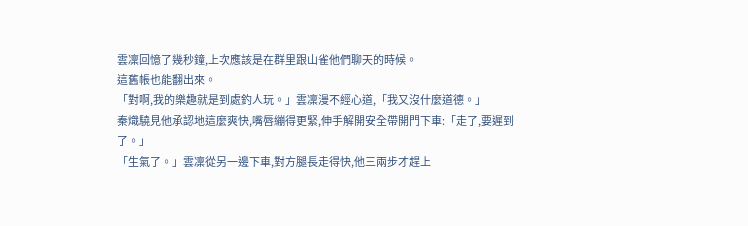雲凜回憶了幾秒鐘,上次應該是在群里跟山雀他們聊天的時候。
這舊帳也能翻出來。
「對啊,我的樂趣就是到處釣人玩。」雲凜漫不經心道,「我又沒什麼道德。」
秦熾驍見他承認地這麼爽快,嘴唇繃得更緊,伸手解開安全帶開門下車:「走了,要遲到了。」
「生氣了。」雲凜從另一邊下車,對方腿長走得快,他三兩步才趕上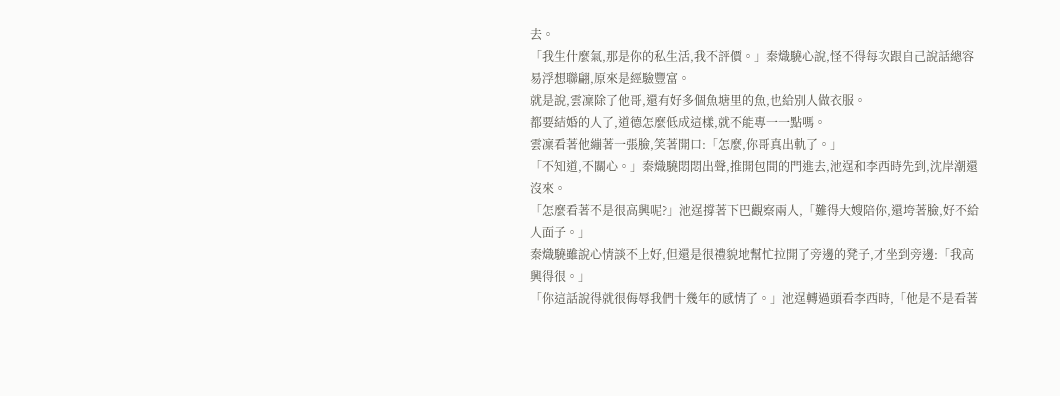去。
「我生什麼氣,那是你的私生活,我不評價。」秦熾驍心說,怪不得每次跟自己說話總容易浮想聯翩,原來是經驗豐富。
就是說,雲凜除了他哥,還有好多個魚塘里的魚,也給別人做衣服。
都要結婚的人了,道德怎麼低成這樣,就不能專一一點嗎。
雲凜看著他繃著一張臉,笑著開口:「怎麼,你哥真出軌了。」
「不知道,不關心。」秦熾驍悶悶出聲,推開包間的門進去,池逞和李西時先到,沈岸潮還沒來。
「怎麼看著不是很高興呢?」池逞撐著下巴觀察兩人,「難得大嫂陪你,還垮著臉,好不給人面子。」
秦熾驍雖說心情談不上好,但還是很禮貌地幫忙拉開了旁邊的凳子,才坐到旁邊:「我高興得很。」
「你這話說得就很侮辱我們十幾年的感情了。」池逞轉過頭看李西時,「他是不是看著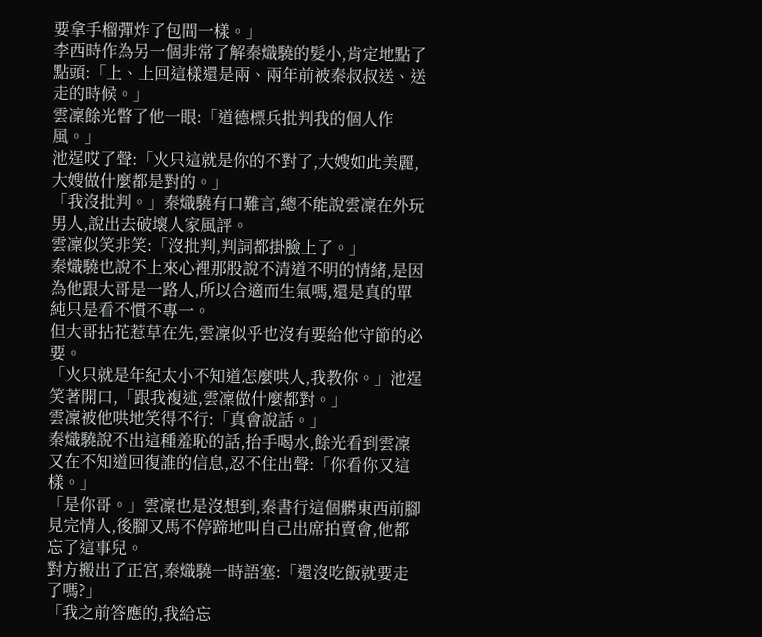要拿手榴彈炸了包間一樣。」
李西時作為另一個非常了解秦熾驍的髮小,肯定地點了點頭:「上、上回這樣還是兩、兩年前被秦叔叔送、送走的時候。」
雲凜餘光瞥了他一眼:「道德標兵批判我的個人作風。」
池逞哎了聲:「火只這就是你的不對了,大嫂如此美麗,大嫂做什麼都是對的。」
「我沒批判。」秦熾驍有口難言,總不能說雲凜在外玩男人,說出去破壞人家風評。
雲凜似笑非笑:「沒批判,判詞都掛臉上了。」
秦熾驍也說不上來心裡那股說不清道不明的情緒,是因為他跟大哥是一路人,所以合適而生氣嗎,還是真的單純只是看不慣不專一。
但大哥拈花惹草在先,雲凜似乎也沒有要給他守節的必要。
「火只就是年紀太小不知道怎麼哄人,我教你。」池逞笑著開口,「跟我複述,雲凜做什麼都對。」
雲凜被他哄地笑得不行:「真會說話。」
秦熾驍說不出這種羞恥的話,抬手喝水,餘光看到雲凜又在不知道回復誰的信息,忍不住出聲:「你看你又這樣。」
「是你哥。」雲凜也是沒想到,秦書行這個髒東西前腳見完情人,後腳又馬不停蹄地叫自己出席拍賣會,他都忘了這事兒。
對方搬出了正宮,秦熾驍一時語塞:「還沒吃飯就要走了嗎?」
「我之前答應的,我給忘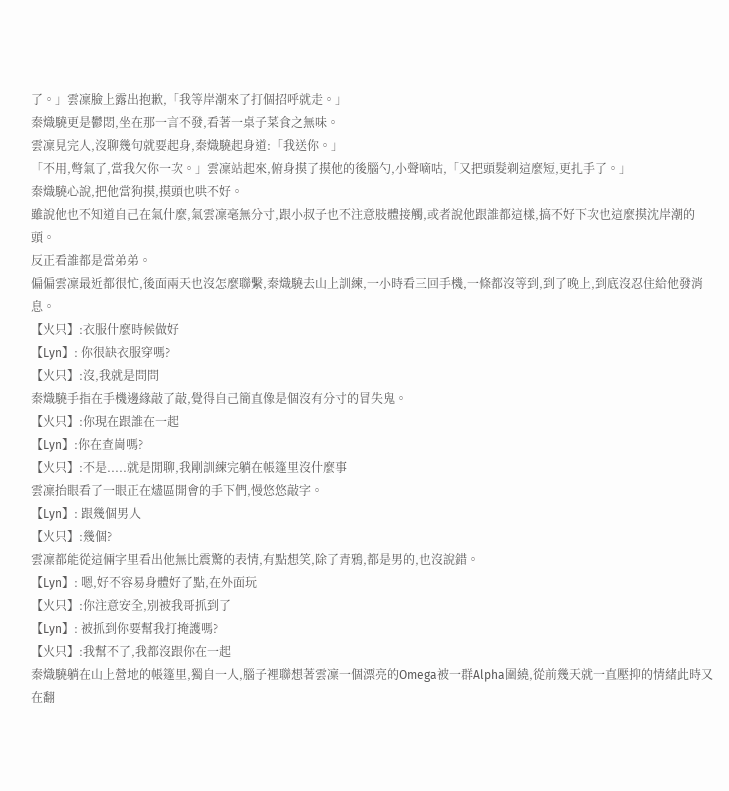了。」雲凜臉上露出抱歉,「我等岸潮來了打個招呼就走。」
秦熾驍更是鬱悶,坐在那一言不發,看著一桌子菜食之無味。
雲凜見完人,沒聊幾句就要起身,秦熾驍起身道:「我送你。」
「不用,彆氣了,當我欠你一次。」雲凜站起來,俯身摸了摸他的後腦勺,小聲嘀咕,「又把頭髮剃這麼短,更扎手了。」
秦熾驍心說,把他當狗摸,摸頭也哄不好。
雖說他也不知道自己在氣什麼,氣雲凜毫無分寸,跟小叔子也不注意肢體接觸,或者說他跟誰都這樣,搞不好下次也這麼摸沈岸潮的頭。
反正看誰都是當弟弟。
偏偏雲凜最近都很忙,後面兩天也沒怎麼聯繫,秦熾驍去山上訓練,一小時看三回手機,一條都沒等到,到了晚上,到底沒忍住給他發消息。
【火只】:衣服什麼時候做好
【Lyn】: 你很缺衣服穿嗎?
【火只】:沒,我就是問問
秦熾驍手指在手機邊緣敲了敲,覺得自己簡直像是個沒有分寸的冒失鬼。
【火只】:你現在跟誰在一起
【Lyn】:你在查崗嗎?
【火只】:不是.....就是閒聊,我剛訓練完躺在帳篷里沒什麼事
雲凜抬眼看了一眼正在燼區開會的手下們,慢悠悠敲字。
【Lyn】: 跟幾個男人
【火只】:幾個?
雲凜都能從這倆字里看出他無比震驚的表情,有點想笑,除了青鴉,都是男的,也沒說錯。
【Lyn】: 嗯,好不容易身體好了點,在外面玩
【火只】:你注意安全,別被我哥抓到了
【Lyn】: 被抓到你要幫我打掩護嗎?
【火只】:我幫不了,我都沒跟你在一起
秦熾驍躺在山上營地的帳篷里,獨自一人,腦子裡聯想著雲凜一個漂亮的Omega被一群Alpha圍繞,從前幾天就一直壓抑的情緒此時又在翻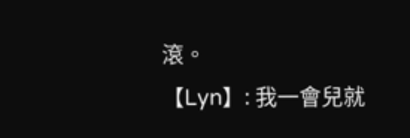滾。
【Lyn】: 我一會兒就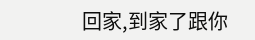回家,到家了跟你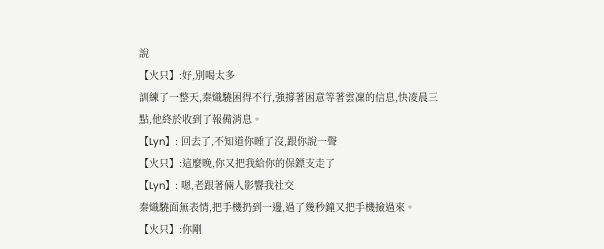說
【火只】:好,別喝太多
訓練了一整天,秦熾驍困得不行,強撐著困意等著雲凜的信息,快凌晨三點,他終於收到了報備消息。
【Lyn】: 回去了,不知道你睡了沒,跟你說一聲
【火只】:這麼晚,你又把我給你的保鏢支走了
【Lyn】: 嗯,老跟著倆人影響我社交
秦熾驍面無表情,把手機扔到一邊,過了幾秒鐘又把手機撿過來。
【火只】:你剛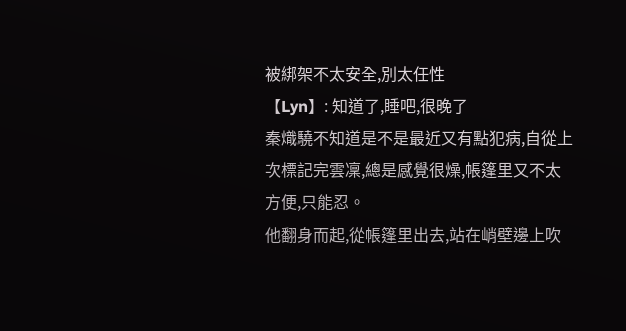被綁架不太安全,別太任性
【Lyn】: 知道了,睡吧,很晚了
秦熾驍不知道是不是最近又有點犯病,自從上次標記完雲凜,總是感覺很燥,帳篷里又不太方便,只能忍。
他翻身而起,從帳篷里出去,站在峭壁邊上吹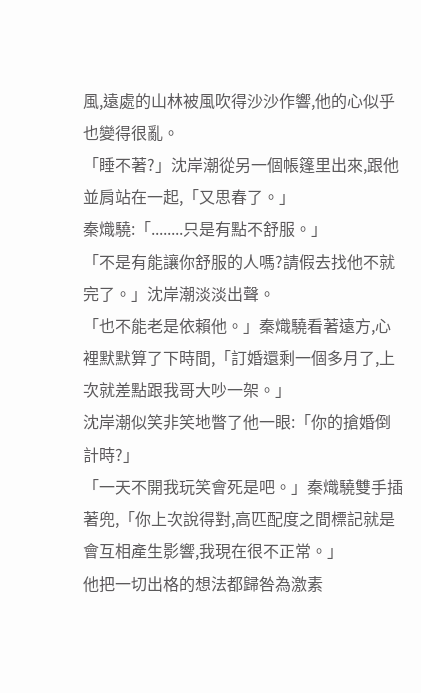風,遠處的山林被風吹得沙沙作響,他的心似乎也變得很亂。
「睡不著?」沈岸潮從另一個帳篷里出來,跟他並肩站在一起,「又思春了。」
秦熾驍:「........只是有點不舒服。」
「不是有能讓你舒服的人嗎?請假去找他不就完了。」沈岸潮淡淡出聲。
「也不能老是依賴他。」秦熾驍看著遠方,心裡默默算了下時間,「訂婚還剩一個多月了,上次就差點跟我哥大吵一架。」
沈岸潮似笑非笑地瞥了他一眼:「你的搶婚倒計時?」
「一天不開我玩笑會死是吧。」秦熾驍雙手插著兜,「你上次說得對,高匹配度之間標記就是會互相產生影響,我現在很不正常。」
他把一切出格的想法都歸咎為激素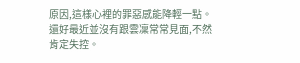原因,這樣心裡的罪惡感能降輕一點。
還好最近並沒有跟雲凜常常見面,不然肯定失控。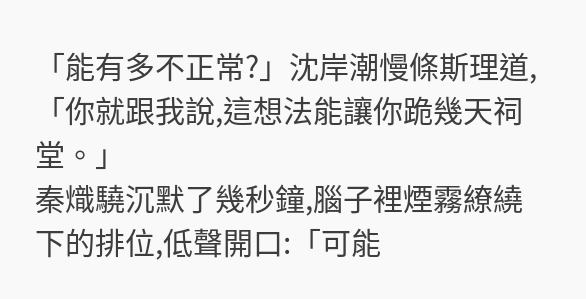「能有多不正常?」沈岸潮慢條斯理道,「你就跟我說,這想法能讓你跪幾天祠堂。」
秦熾驍沉默了幾秒鐘,腦子裡煙霧繚繞下的排位,低聲開口:「可能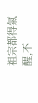祖宗都得氣醒,不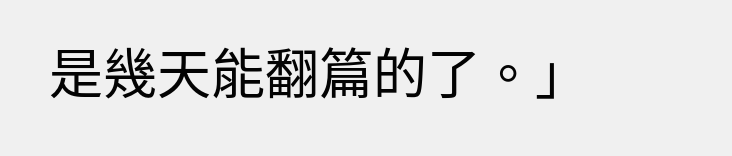是幾天能翻篇的了。」